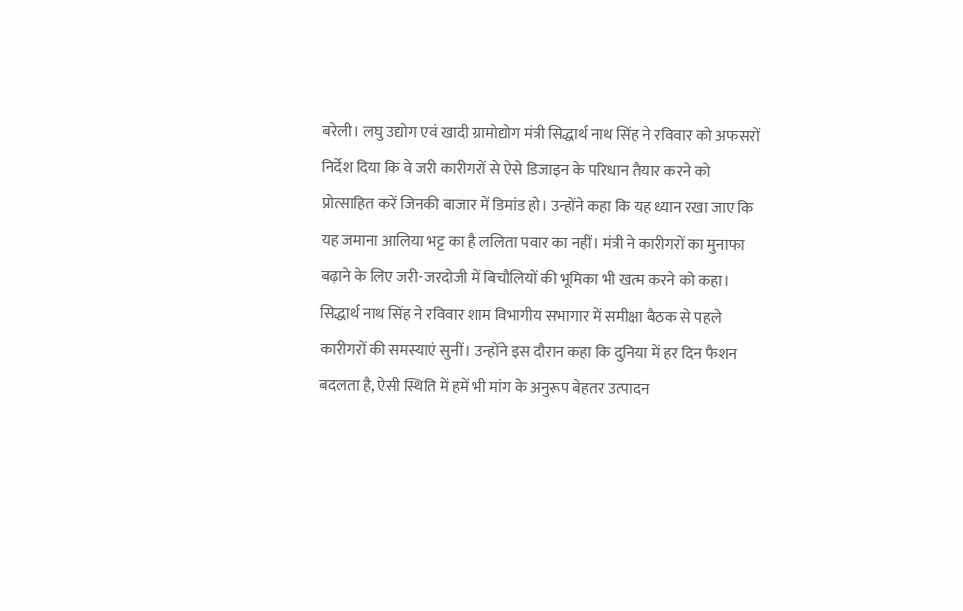बरेली। लघु उद्योग एवं खादी ग्रामोद्योग मंत्री सिद्धार्थ नाथ सिंह ने रविवार को अफसरों निर्देश दिया कि वे जरी कारीगरों से ऐसे डिजाइन के परिधान तैयार करने को प्रोत्साहित करें जिनकी बाजार में डिमांड हो। उन्होंने कहा कि यह ध्यान रखा जाए कि यह जमाना आलिया भट्ट का है ललिता पवार का नहीं। मंत्री ने कारीगरों का मुनाफा बढ़ाने के लिए जरी-जरदोजी में बिचौलियों की भूमिका भी खत्म करने को कहा।
सिद्धार्थ नाथ सिंह ने रविवार शाम विभागीय सभागार में समीक्षा बैठक से पहले कारीगरों की समस्याएं सुनीं। उन्होंने इस दौरान कहा कि दुनिया में हर दिन फैशन बदलता है, ऐसी स्थिति में हमें भी मांग के अनुरूप बेहतर उत्पादन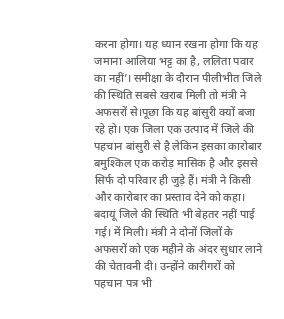करना होगा। यह ध्यान रखना होगा कि यह जमाना आलिया भट्ट का है, ललिता पवार का नहीं’। समीक्षा के दौरान पीलीभीत जिले की स्थिति सबसे खराब मिली तो मंत्री ने अफसरों से।पूछा कि यह बांसुरी क्यों बजा रहे हो। एक जिला एक उत्पाद में जिले की पहचान बांसुरी से है लेकिन इसका कारोबार बमुश्किल एक करोड़ मासिक है और इससे सिर्फ दो परिवार ही जुड़े हैं। मंत्री ने किसी और कारोबार का प्रस्ताव देने को कहा। बदायूं जिले की स्थिति भी बेहतर नहीं पाई गई। में मिली। मंत्री ने दोनों जिलों के अफसरों को एक महीने के अंदर सुधार लाने की चेतावनी दी। उन्होंने कारीगरों को पहचान पत्र भी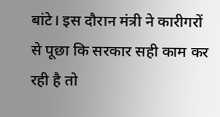बांटे। इस दौरान मंत्री ने कारीगरों से पूछा कि सरकार सही काम कर रही है तो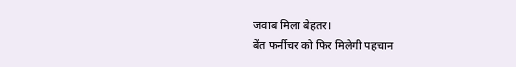जवाब मिला बेहतर।
बेंत फर्नीचर को फिर मिलेगी पहचान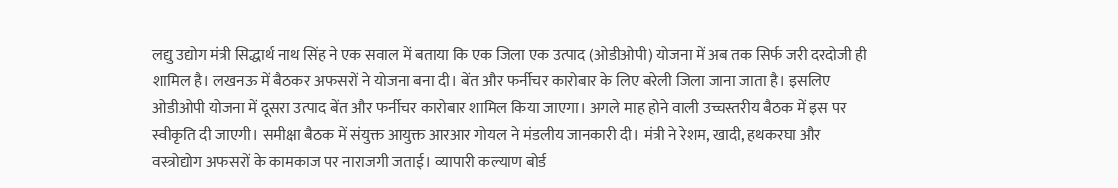लद्यु उद्योग मंत्री सिद्धार्थ नाथ सिंह ने एक सवाल में बताया कि एक जिला एक उत्पाद (ओडीओपी) योजना में अब तक सिर्फ जरी दरदोजी ही शामिल है। लखनऊ में बैठकर अफसरों ने योजना बना दी। बेंत और फर्नीचर कारोबार के लिए बरेली जिला जाना जाता है। इसलिए ओडीओपी योजना में दूसरा उत्पाद बेंत और फर्नीचर कारोबार शामिल किया जाएगा। अगले माह होने वाली उच्चस्तरीय बैठक में इस पर स्वीकृति दी जाएगी। समीक्षा बैठक में संयुक्त आयुक्त आरआर गोयल ने मंडलीय जानकारी दी। मंत्री ने रेशम, खादी, हथकरघा और वस्त्रोद्योग अफसरों के कामकाज पर नाराजगी जताई। व्यापारी कल्याण बोर्ड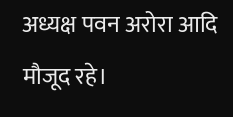अध्यक्ष पवन अरोरा आदि मौजूद रहे।